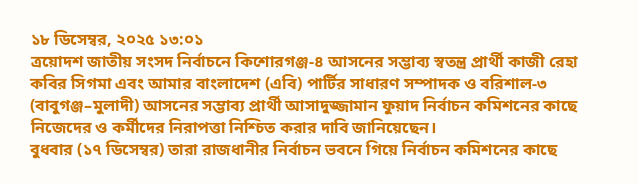১৮ ডিসেম্বর, ২০২৫ ১৩:০১
ত্রয়োদশ জাতীয় সংসদ নির্বাচনে কিশোরগঞ্জ-৪ আসনের সম্ভাব্য স্বতন্ত্র প্রার্থী কাজী রেহা কবির সিগমা এবং আমার বাংলাদেশ (এবি) পার্টির সাধারণ সম্পাদক ও বরিশাল-৩ (বাবুগঞ্জ–মুলাদী) আসনের সম্ভাব্য প্রার্থী আসাদুজ্জামান ফুয়াদ নির্বাচন কমিশনের কাছে নিজেদের ও কর্মীদের নিরাপত্তা নিশ্চিত করার দাবি জানিয়েছেন।
বুধবার (১৭ ডিসেম্বর) তারা রাজধানীর নির্বাচন ভবনে গিয়ে নির্বাচন কমিশনের কাছে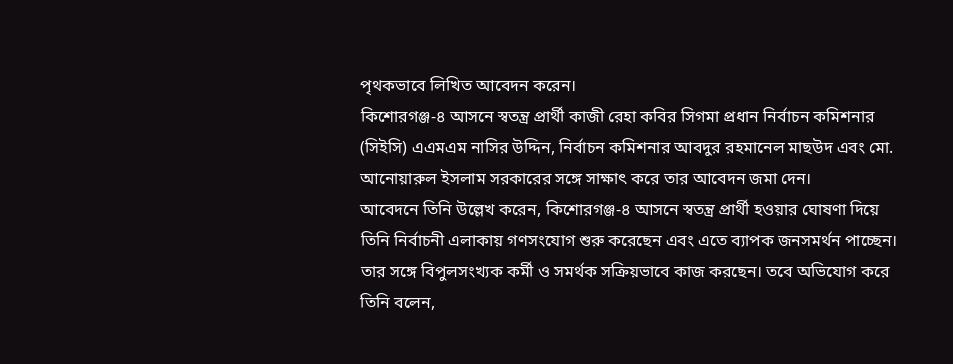পৃথকভাবে লিখিত আবেদন করেন।
কিশোরগঞ্জ-৪ আসনে স্বতন্ত্র প্রার্থী কাজী রেহা কবির সিগমা প্রধান নির্বাচন কমিশনার (সিইসি) এএমএম নাসির উদ্দিন, নির্বাচন কমিশনার আবদুর রহমানেল মাছউদ এবং মো. আনোয়ারুল ইসলাম সরকারের সঙ্গে সাক্ষাৎ করে তার আবেদন জমা দেন।
আবেদনে তিনি উল্লেখ করেন, কিশোরগঞ্জ-৪ আসনে স্বতন্ত্র প্রার্থী হওয়ার ঘোষণা দিয়ে তিনি নির্বাচনী এলাকায় গণসংযোগ শুরু করেছেন এবং এতে ব্যাপক জনসমর্থন পাচ্ছেন। তার সঙ্গে বিপুলসংখ্যক কর্মী ও সমর্থক সক্রিয়ভাবে কাজ করছেন। তবে অভিযোগ করে তিনি বলেন,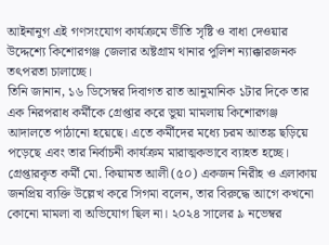আইনানুগ এই গণসংযোগ কার্যক্রমে ভীতি সৃষ্টি ও বাধা দেওয়ার উদ্দেশ্যে কিশোরগঞ্জ জেলার অষ্টগ্রাম থানার পুলিশ ন্যাক্কারজনক তৎপরতা চালাচ্ছে।
তিনি জানান, ১৬ ডিসেম্বর দিবাগত রাত আনুমানিক ১টার দিকে তার এক নিরপরাধ কর্মীকে গ্রেপ্তার করে ভুয়া মামলায় কিশোরগঞ্জ আদালতে পাঠানো হয়েছে। এতে কর্মীদের মধ্যে চরম আতঙ্ক ছড়িয়ে পড়েছে এবং তার নির্বাচনী কার্যক্রম মারাত্মকভাবে ব্যাহত হচ্ছে।
গ্রেপ্তারকৃত কর্মী মো. কিয়ামত আলী (৫০) একজন নিরীহ ও এলাকায় জনপ্রিয় ব্যক্তি উল্লেখ করে সিগমা বলেন, তার বিরুদ্ধে আগে কখনো কোনো মামলা বা অভিযোগ ছিল না। ২০২৪ সালের ৯ নভেম্বর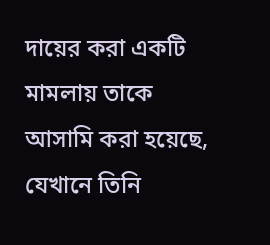দায়ের করা একটি মামলায় তাকে আসামি করা হয়েছে, যেখানে তিনি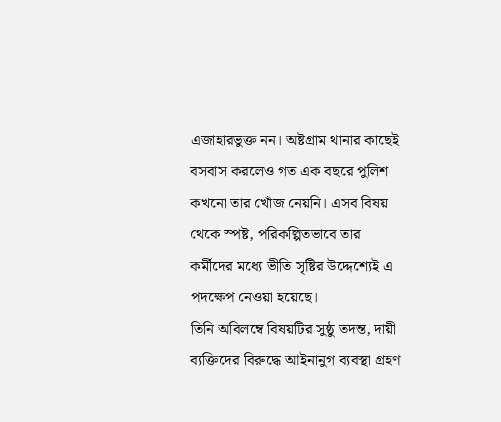এজাহারভুক্ত নন। অষ্টগ্রাম থানার কাছেই বসবাস করলেও গত এক বছরে পুলিশ কখনো তার খোঁজ নেয়নি। এসব বিষয় থেকে স্পষ্ট, পরিকল্পিতভাবে তার কর্মীদের মধ্যে ভীতি সৃষ্টির উদ্দেশ্যেই এ পদক্ষেপ নেওয়া হয়েছে।
তিনি অবিলম্বে বিষয়টির সুষ্ঠু তদন্ত, দায়ী ব্যক্তিদের বিরুদ্ধে আইনানুগ ব্যবস্থা গ্রহণ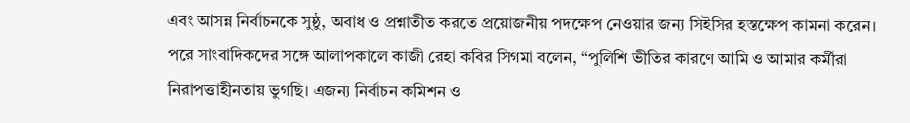এবং আসন্ন নির্বাচনকে সুষ্ঠু, অবাধ ও প্রশ্নাতীত করতে প্রয়োজনীয় পদক্ষেপ নেওয়ার জন্য সিইসির হস্তক্ষেপ কামনা করেন।
পরে সাংবাদিকদের সঙ্গে আলাপকালে কাজী রেহা কবির সিগমা বলেন, “পুলিশি ভীতির কারণে আমি ও আমার কর্মীরা নিরাপত্তাহীনতায় ভুগছি। এজন্য নির্বাচন কমিশন ও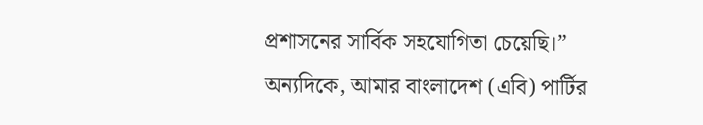প্রশাসনের সার্বিক সহযোগিতা চেয়েছি।”
অন্যদিকে, আমার বাংলাদেশ (এবি) পার্টির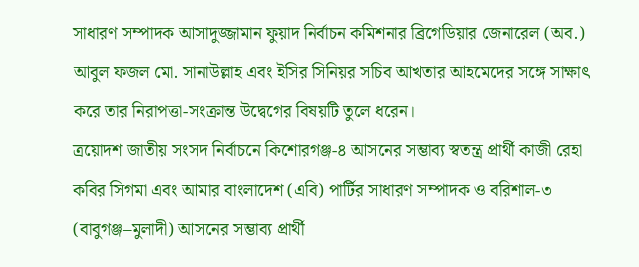সাধারণ সম্পাদক আসাদুজ্জামান ফুয়াদ নির্বাচন কমিশনার ব্রিগেডিয়ার জেনারেল (অব.) আবুল ফজল মো. সানাউল্লাহ এবং ইসির সিনিয়র সচিব আখতার আহমেদের সঙ্গে সাক্ষাৎ করে তার নিরাপত্তা-সংক্রান্ত উদ্বেগের বিষয়টি তুলে ধরেন।
ত্রয়োদশ জাতীয় সংসদ নির্বাচনে কিশোরগঞ্জ-৪ আসনের সম্ভাব্য স্বতন্ত্র প্রার্থী কাজী রেহা কবির সিগমা এবং আমার বাংলাদেশ (এবি) পার্টির সাধারণ সম্পাদক ও বরিশাল-৩ (বাবুগঞ্জ–মুলাদী) আসনের সম্ভাব্য প্রার্থী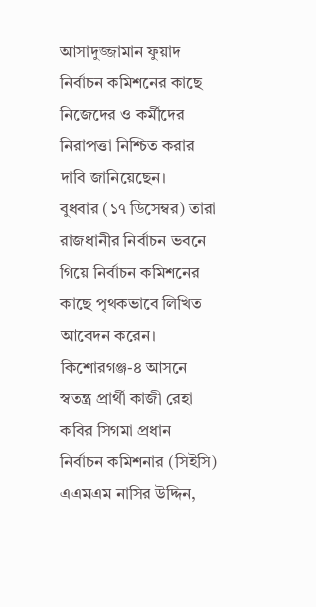আসাদুজ্জামান ফুয়াদ নির্বাচন কমিশনের কাছে নিজেদের ও কর্মীদের নিরাপত্তা নিশ্চিত করার দাবি জানিয়েছেন।
বুধবার (১৭ ডিসেম্বর) তারা রাজধানীর নির্বাচন ভবনে গিয়ে নির্বাচন কমিশনের কাছে পৃথকভাবে লিখিত আবেদন করেন।
কিশোরগঞ্জ-৪ আসনে স্বতন্ত্র প্রার্থী কাজী রেহা কবির সিগমা প্রধান নির্বাচন কমিশনার (সিইসি) এএমএম নাসির উদ্দিন,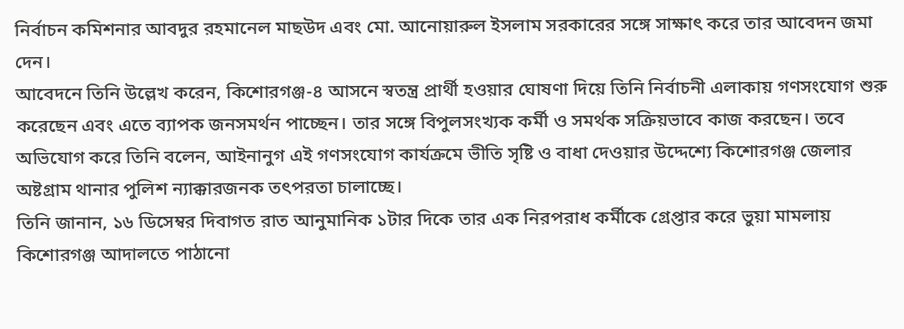নির্বাচন কমিশনার আবদুর রহমানেল মাছউদ এবং মো. আনোয়ারুল ইসলাম সরকারের সঙ্গে সাক্ষাৎ করে তার আবেদন জমা দেন।
আবেদনে তিনি উল্লেখ করেন, কিশোরগঞ্জ-৪ আসনে স্বতন্ত্র প্রার্থী হওয়ার ঘোষণা দিয়ে তিনি নির্বাচনী এলাকায় গণসংযোগ শুরু করেছেন এবং এতে ব্যাপক জনসমর্থন পাচ্ছেন। তার সঙ্গে বিপুলসংখ্যক কর্মী ও সমর্থক সক্রিয়ভাবে কাজ করছেন। তবে অভিযোগ করে তিনি বলেন, আইনানুগ এই গণসংযোগ কার্যক্রমে ভীতি সৃষ্টি ও বাধা দেওয়ার উদ্দেশ্যে কিশোরগঞ্জ জেলার অষ্টগ্রাম থানার পুলিশ ন্যাক্কারজনক তৎপরতা চালাচ্ছে।
তিনি জানান, ১৬ ডিসেম্বর দিবাগত রাত আনুমানিক ১টার দিকে তার এক নিরপরাধ কর্মীকে গ্রেপ্তার করে ভুয়া মামলায় কিশোরগঞ্জ আদালতে পাঠানো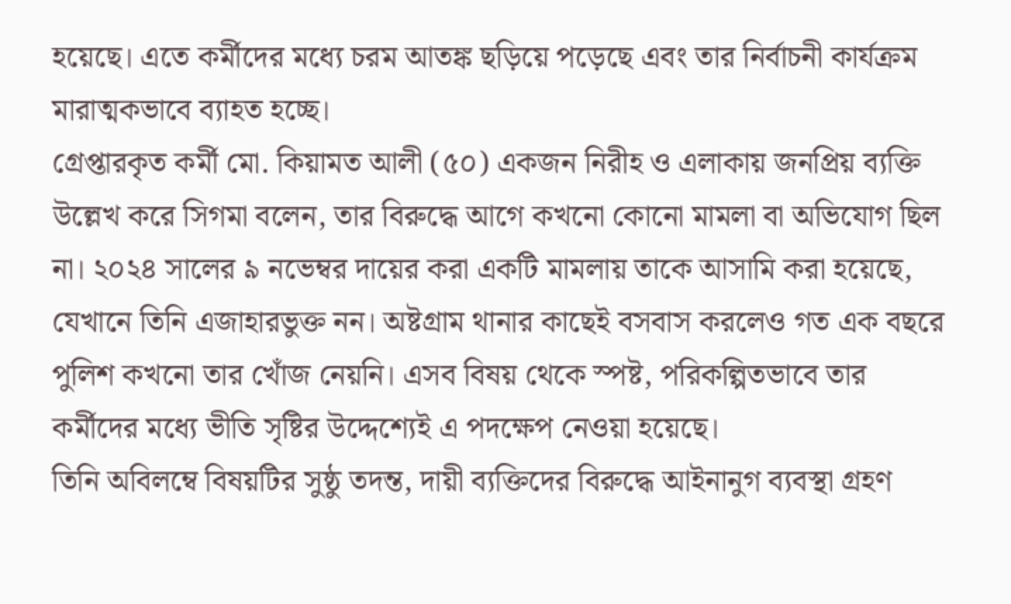হয়েছে। এতে কর্মীদের মধ্যে চরম আতঙ্ক ছড়িয়ে পড়েছে এবং তার নির্বাচনী কার্যক্রম মারাত্মকভাবে ব্যাহত হচ্ছে।
গ্রেপ্তারকৃত কর্মী মো. কিয়ামত আলী (৫০) একজন নিরীহ ও এলাকায় জনপ্রিয় ব্যক্তি উল্লেখ করে সিগমা বলেন, তার বিরুদ্ধে আগে কখনো কোনো মামলা বা অভিযোগ ছিল না। ২০২৪ সালের ৯ নভেম্বর দায়ের করা একটি মামলায় তাকে আসামি করা হয়েছে, যেখানে তিনি এজাহারভুক্ত নন। অষ্টগ্রাম থানার কাছেই বসবাস করলেও গত এক বছরে পুলিশ কখনো তার খোঁজ নেয়নি। এসব বিষয় থেকে স্পষ্ট, পরিকল্পিতভাবে তার কর্মীদের মধ্যে ভীতি সৃষ্টির উদ্দেশ্যেই এ পদক্ষেপ নেওয়া হয়েছে।
তিনি অবিলম্বে বিষয়টির সুষ্ঠু তদন্ত, দায়ী ব্যক্তিদের বিরুদ্ধে আইনানুগ ব্যবস্থা গ্রহণ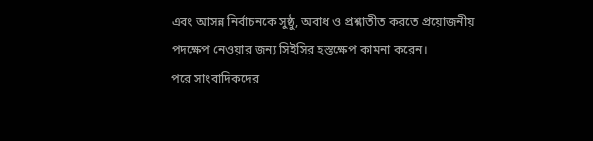এবং আসন্ন নির্বাচনকে সুষ্ঠু, অবাধ ও প্রশ্নাতীত করতে প্রয়োজনীয় পদক্ষেপ নেওয়ার জন্য সিইসির হস্তক্ষেপ কামনা করেন।
পরে সাংবাদিকদের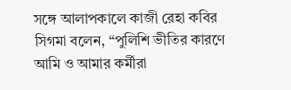সঙ্গে আলাপকালে কাজী রেহা কবির সিগমা বলেন, “পুলিশি ভীতির কারণে আমি ও আমার কর্মীরা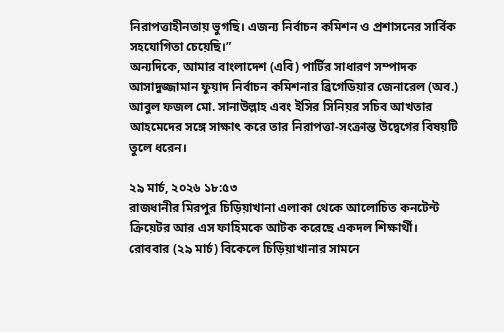নিরাপত্তাহীনতায় ভুগছি। এজন্য নির্বাচন কমিশন ও প্রশাসনের সার্বিক সহযোগিতা চেয়েছি।”
অন্যদিকে, আমার বাংলাদেশ (এবি) পার্টির সাধারণ সম্পাদক আসাদুজ্জামান ফুয়াদ নির্বাচন কমিশনার ব্রিগেডিয়ার জেনারেল (অব.) আবুল ফজল মো. সানাউল্লাহ এবং ইসির সিনিয়র সচিব আখতার আহমেদের সঙ্গে সাক্ষাৎ করে তার নিরাপত্তা-সংক্রান্ত উদ্বেগের বিষয়টি তুলে ধরেন।

২৯ মার্চ, ২০২৬ ১৮:৫৩
রাজধানীর মিরপুর চিড়িয়াখানা এলাকা থেকে আলোচিত কনটেন্ট ক্রিয়েটর আর এস ফাহিমকে আটক করেছে একদল শিক্ষার্থী। রোববার (২৯ মার্চ) বিকেলে চিড়িয়াখানার সামনে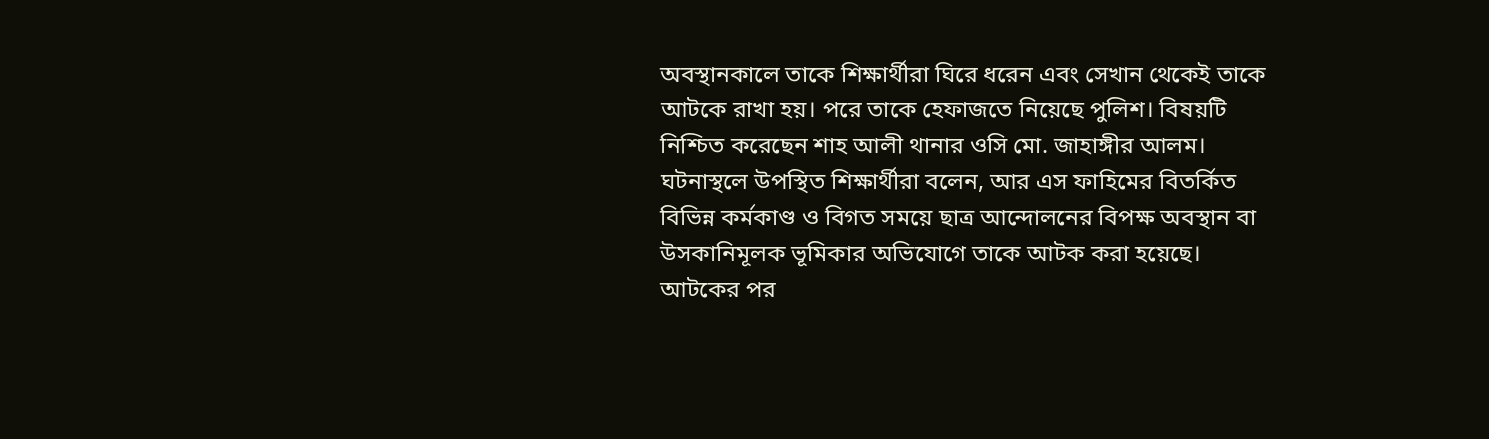অবস্থানকালে তাকে শিক্ষার্থীরা ঘিরে ধরেন এবং সেখান থেকেই তাকে আটকে রাখা হয়। পরে তাকে হেফাজতে নিয়েছে পুলিশ। বিষয়টি নিশ্চিত করেছেন শাহ আলী থানার ওসি মো. জাহাঙ্গীর আলম।
ঘটনাস্থলে উপস্থিত শিক্ষার্থীরা বলেন, আর এস ফাহিমের বিতর্কিত বিভিন্ন কর্মকাণ্ড ও বিগত সময়ে ছাত্র আন্দোলনের বিপক্ষ অবস্থান বা উসকানিমূলক ভূমিকার অভিযোগে তাকে আটক করা হয়েছে। আটকের পর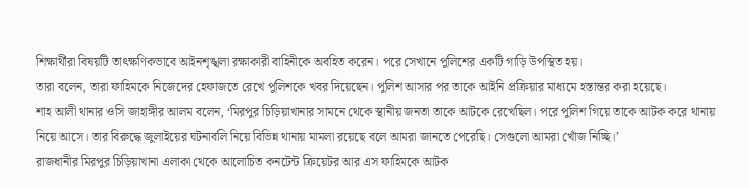শিক্ষার্থীরা বিষয়টি তাৎক্ষণিকভাবে আইনশৃঙ্খলা রক্ষাকারী বাহিনীকে অবহিত করেন। পরে সেখানে পুলিশের একটি গাড়ি উপস্থিত হয়।
তারা বলেন, তারা ফাহিমকে নিজেদের হেফাজতে রেখে পুলিশকে খবর দিয়েছেন। পুলিশ আসার পর তাকে আইনি প্রক্রিয়ার মাধ্যমে হস্তান্তর করা হয়েছে।
শাহ আলী থানার ওসি জাহাঙ্গীর আলম বলেন, ‘মিরপুর চিড়িয়াখানার সামনে থেকে স্থানীয় জনতা তাকে আটকে রেখেছিল। পরে পুলিশ গিয়ে তাকে আটক করে থানায় নিয়ে আসে। তার বিরুদ্ধে জুলাইয়ের ঘটনাবলি নিয়ে বিভিন্ন থানায় মামলা রয়েছে বলে আমরা জানতে পেরেছি। সেগুলো আমরা খোঁজ নিচ্ছি।’
রাজধানীর মিরপুর চিড়িয়াখানা এলাকা থেকে আলোচিত কনটেন্ট ক্রিয়েটর আর এস ফাহিমকে আটক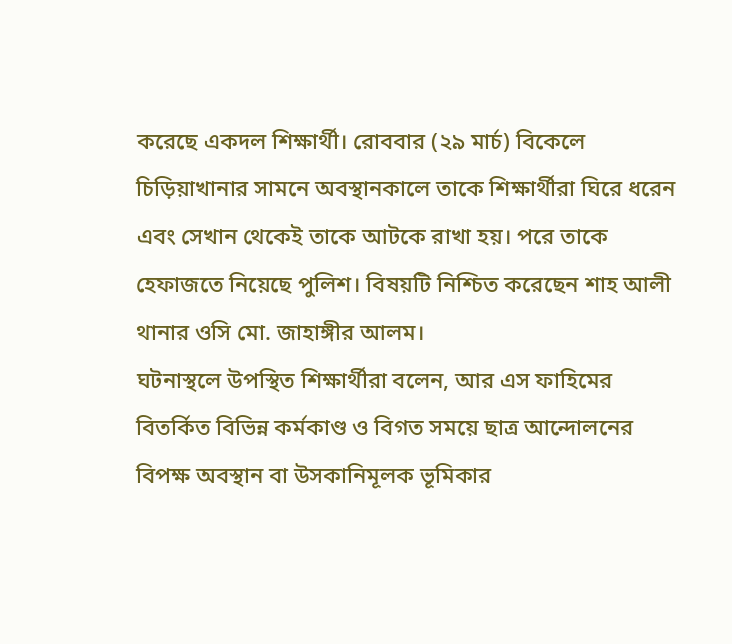করেছে একদল শিক্ষার্থী। রোববার (২৯ মার্চ) বিকেলে চিড়িয়াখানার সামনে অবস্থানকালে তাকে শিক্ষার্থীরা ঘিরে ধরেন এবং সেখান থেকেই তাকে আটকে রাখা হয়। পরে তাকে হেফাজতে নিয়েছে পুলিশ। বিষয়টি নিশ্চিত করেছেন শাহ আলী থানার ওসি মো. জাহাঙ্গীর আলম।
ঘটনাস্থলে উপস্থিত শিক্ষার্থীরা বলেন, আর এস ফাহিমের বিতর্কিত বিভিন্ন কর্মকাণ্ড ও বিগত সময়ে ছাত্র আন্দোলনের বিপক্ষ অবস্থান বা উসকানিমূলক ভূমিকার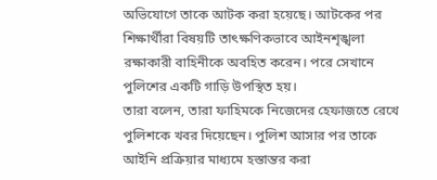অভিযোগে তাকে আটক করা হয়েছে। আটকের পর শিক্ষার্থীরা বিষয়টি তাৎক্ষণিকভাবে আইনশৃঙ্খলা রক্ষাকারী বাহিনীকে অবহিত করেন। পরে সেখানে পুলিশের একটি গাড়ি উপস্থিত হয়।
তারা বলেন, তারা ফাহিমকে নিজেদের হেফাজতে রেখে পুলিশকে খবর দিয়েছেন। পুলিশ আসার পর তাকে আইনি প্রক্রিয়ার মাধ্যমে হস্তান্তর করা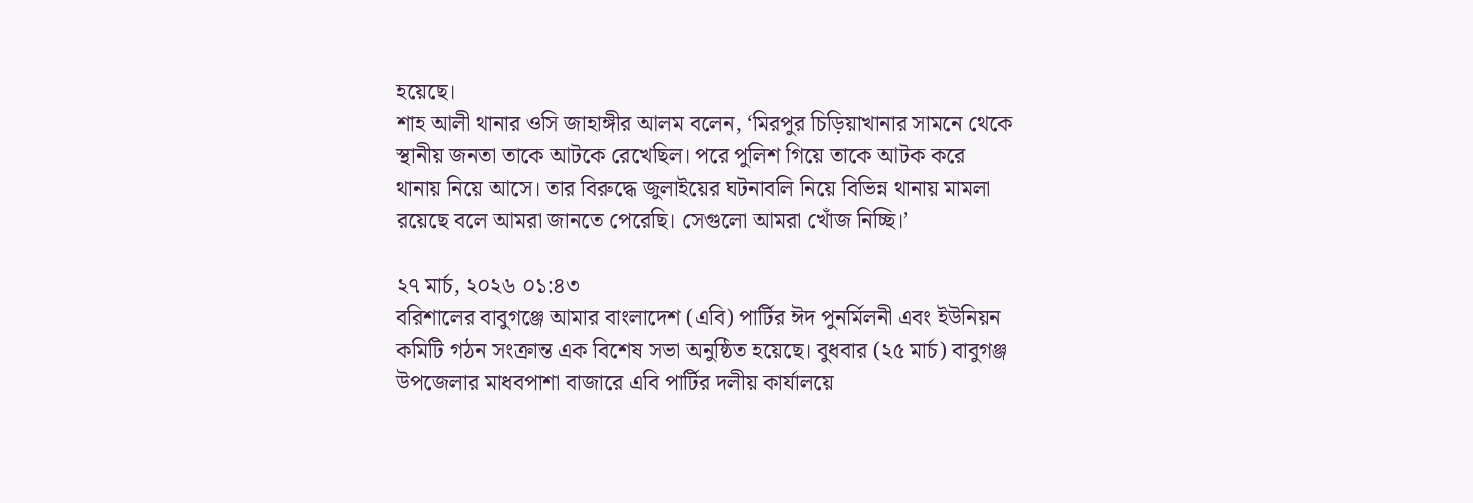হয়েছে।
শাহ আলী থানার ওসি জাহাঙ্গীর আলম বলেন, ‘মিরপুর চিড়িয়াখানার সামনে থেকে স্থানীয় জনতা তাকে আটকে রেখেছিল। পরে পুলিশ গিয়ে তাকে আটক করে থানায় নিয়ে আসে। তার বিরুদ্ধে জুলাইয়ের ঘটনাবলি নিয়ে বিভিন্ন থানায় মামলা রয়েছে বলে আমরা জানতে পেরেছি। সেগুলো আমরা খোঁজ নিচ্ছি।’

২৭ মার্চ, ২০২৬ ০১:৪৩
বরিশালের বাবুগঞ্জে আমার বাংলাদেশ (এবি) পার্টির ঈদ পুনর্মিলনী এবং ইউনিয়ন কমিটি গঠন সংক্রান্ত এক বিশেষ সভা অনুষ্ঠিত হয়েছে। বুধবার (২৫ মার্চ) বাবুগঞ্জ উপজেলার মাধবপাশা বাজারে এবি পার্টির দলীয় কার্যালয়ে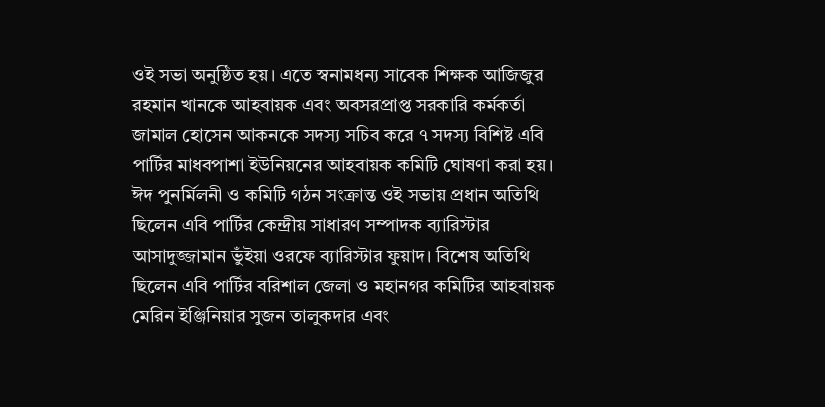ওই সভা অনুষ্ঠিত হয়। এতে স্বনামধন্য সাবেক শিক্ষক আজিজুর রহমান খানকে আহবায়ক এবং অবসরপ্রাপ্ত সরকারি কর্মকর্তা জামাল হোসেন আকনকে সদস্য সচিব করে ৭ সদস্য বিশিষ্ট এবি পার্টির মাধবপাশা ইউনিয়নের আহবায়ক কমিটি ঘোষণা করা হয়।
ঈদ পুনর্মিলনী ও কমিটি গঠন সংক্রান্ত ওই সভায় প্রধান অতিথি ছিলেন এবি পার্টির কেন্দ্রীয় সাধারণ সম্পাদক ব্যারিস্টার আসাদুজ্জামান ভুঁইয়া ওরফে ব্যারিস্টার ফুয়াদ। বিশেষ অতিথি ছিলেন এবি পার্টির বরিশাল জেলা ও মহানগর কমিটির আহবায়ক মেরিন ইঞ্জিনিয়ার সুজন তালুকদার এবং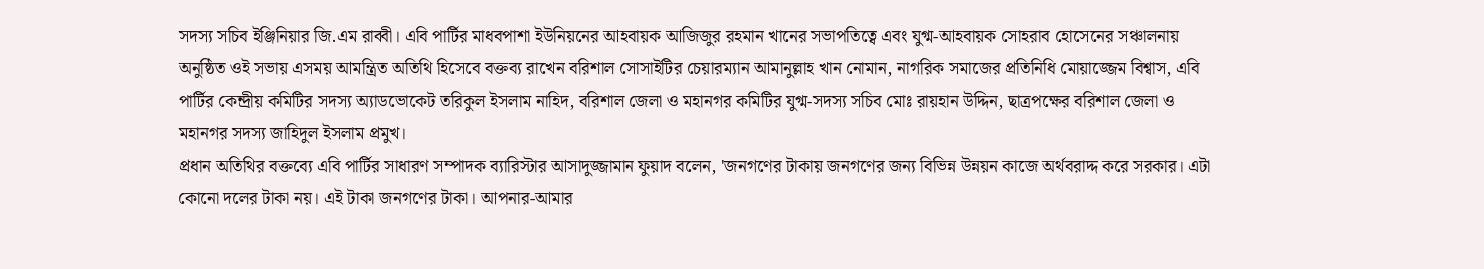সদস্য সচিব ইঞ্জিনিয়ার জি.এম রাব্বী। এবি পার্টির মাধবপাশা ইউনিয়নের আহবায়ক আজিজুর রহমান খানের সভাপতিত্বে এবং যুগ্ম-আহবায়ক সোহরাব হোসেনের সঞ্চালনায় অনুষ্ঠিত ওই সভায় এসময় আমন্ত্রিত অতিথি হিসেবে বক্তব্য রাখেন বরিশাল সোসাইটির চেয়ারম্যান আমানুল্লাহ খান নোমান, নাগরিক সমাজের প্রতিনিধি মোয়াজ্জেম বিশ্বাস, এবি পার্টির কেন্দ্রীয় কমিটির সদস্য অ্যাডভোকেট তরিকুল ইসলাম নাহিদ, বরিশাল জেলা ও মহানগর কমিটির যুগ্ম-সদস্য সচিব মোঃ রায়হান উদ্দিন, ছাত্রপক্ষের বরিশাল জেলা ও মহানগর সদস্য জাহিদুল ইসলাম প্রমুখ।
প্রধান অতিথির বক্তব্যে এবি পার্টির সাধারণ সম্পাদক ব্যারিস্টার আসাদুজ্জামান ফুয়াদ বলেন, 'জনগণের টাকায় জনগণের জন্য বিভিন্ন উন্নয়ন কাজে অর্থবরাদ্দ করে সরকার। এটা কোনো দলের টাকা নয়। এই টাকা জনগণের টাকা। আপনার-আমার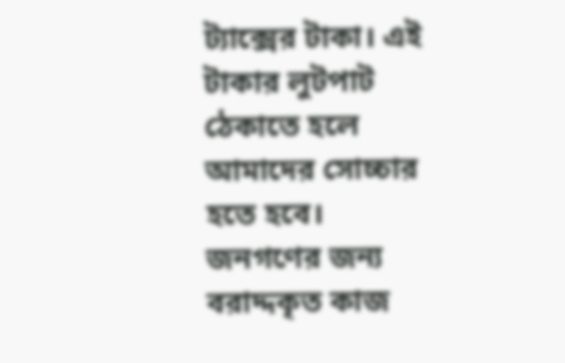ট্যাক্সের টাকা। এই টাকার লুটপাট ঠেকাতে হলে আমাদের সোচ্চার হতে হবে। জনগণের জন্য বরাদ্দকৃত কাজ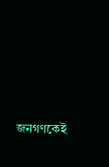জনগণকেই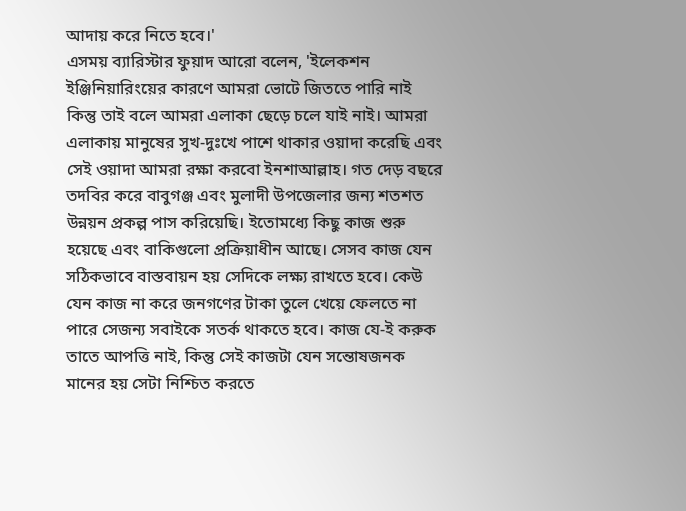আদায় করে নিতে হবে।'
এসময় ব্যারিস্টার ফুয়াদ আরো বলেন, 'ইলেকশন ইঞ্জিনিয়ারিংয়ের কারণে আমরা ভোটে জিততে পারি নাই কিন্তু তাই বলে আমরা এলাকা ছেড়ে চলে যাই নাই। আমরা এলাকায় মানুষের সুখ-দুঃখে পাশে থাকার ওয়াদা করেছি এবং সেই ওয়াদা আমরা রক্ষা করবো ইনশাআল্লাহ। গত দেড় বছরে তদবির করে বাবুগঞ্জ এবং মুলাদী উপজেলার জন্য শতশত উন্নয়ন প্রকল্প পাস করিয়েছি। ইতোমধ্যে কিছু কাজ শুরু হয়েছে এবং বাকিগুলো প্রক্রিয়াধীন আছে। সেসব কাজ যেন সঠিকভাবে বাস্তবায়ন হয় সেদিকে লক্ষ্য রাখতে হবে। কেউ যেন কাজ না করে জনগণের টাকা তুলে খেয়ে ফেলতে না পারে সেজন্য সবাইকে সতর্ক থাকতে হবে। কাজ যে-ই করুক তাতে আপত্তি নাই, কিন্তু সেই কাজটা যেন সন্তোষজনক মানের হয় সেটা নিশ্চিত করতে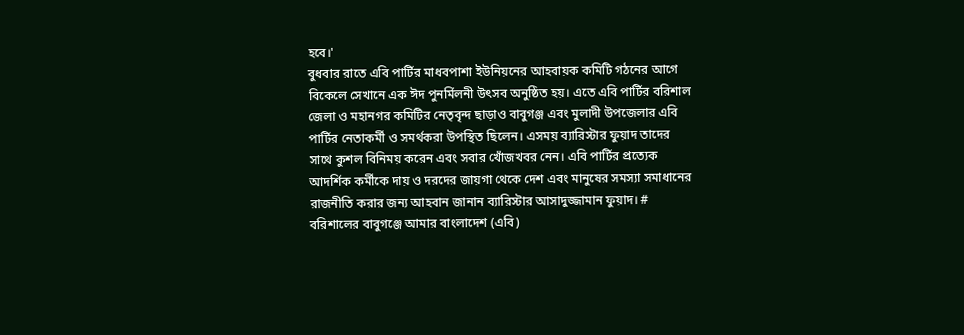হবে।'
বুধবার রাতে এবি পার্টির মাধবপাশা ইউনিয়নের আহবায়ক কমিটি গঠনের আগে বিকেলে সেখানে এক ঈদ পুনর্মিলনী উৎসব অনুষ্ঠিত হয়। এতে এবি পার্টির বরিশাল জেলা ও মহানগর কমিটির নেতৃবৃন্দ ছাড়াও বাবুগঞ্জ এবং মুলাদী উপজেলার এবি পার্টির নেতাকর্মী ও সমর্থকরা উপস্থিত ছিলেন। এসময় ব্যারিস্টার ফুয়াদ তাদের সাথে কুশল বিনিময় করেন এবং সবার খোঁজখবর নেন। এবি পার্টির প্রত্যেক আদর্শিক কর্মীকে দায় ও দরদের জায়গা থেকে দেশ এবং মানুষের সমস্যা সমাধানের রাজনীতি করার জন্য আহবান জানান ব্যারিস্টার আসাদুজ্জামান ফুয়াদ। #
বরিশালের বাবুগঞ্জে আমার বাংলাদেশ (এবি)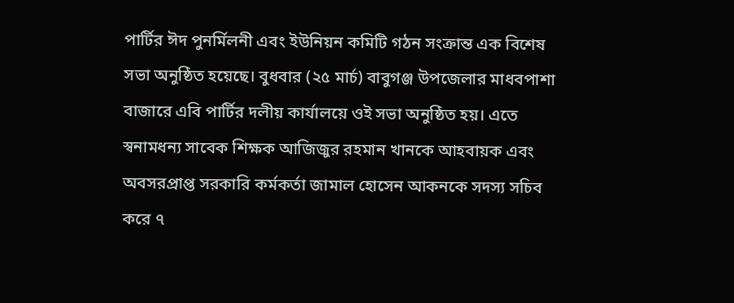পার্টির ঈদ পুনর্মিলনী এবং ইউনিয়ন কমিটি গঠন সংক্রান্ত এক বিশেষ সভা অনুষ্ঠিত হয়েছে। বুধবার (২৫ মার্চ) বাবুগঞ্জ উপজেলার মাধবপাশা বাজারে এবি পার্টির দলীয় কার্যালয়ে ওই সভা অনুষ্ঠিত হয়। এতে স্বনামধন্য সাবেক শিক্ষক আজিজুর রহমান খানকে আহবায়ক এবং অবসরপ্রাপ্ত সরকারি কর্মকর্তা জামাল হোসেন আকনকে সদস্য সচিব করে ৭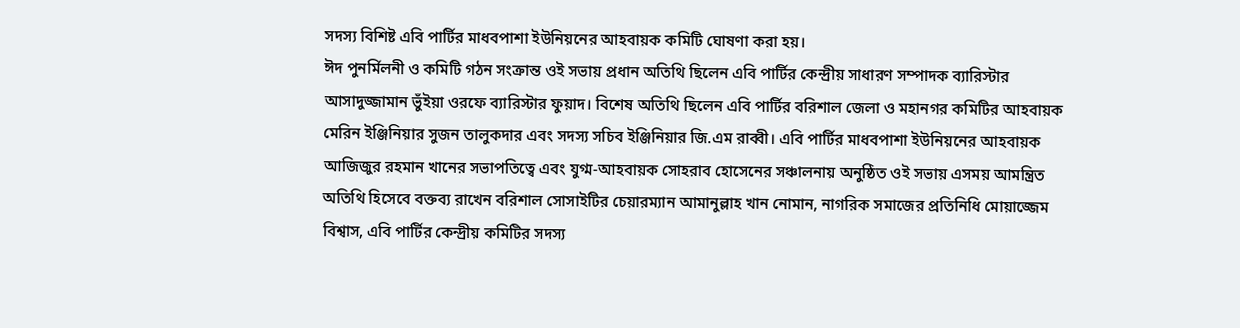সদস্য বিশিষ্ট এবি পার্টির মাধবপাশা ইউনিয়নের আহবায়ক কমিটি ঘোষণা করা হয়।
ঈদ পুনর্মিলনী ও কমিটি গঠন সংক্রান্ত ওই সভায় প্রধান অতিথি ছিলেন এবি পার্টির কেন্দ্রীয় সাধারণ সম্পাদক ব্যারিস্টার আসাদুজ্জামান ভুঁইয়া ওরফে ব্যারিস্টার ফুয়াদ। বিশেষ অতিথি ছিলেন এবি পার্টির বরিশাল জেলা ও মহানগর কমিটির আহবায়ক মেরিন ইঞ্জিনিয়ার সুজন তালুকদার এবং সদস্য সচিব ইঞ্জিনিয়ার জি.এম রাব্বী। এবি পার্টির মাধবপাশা ইউনিয়নের আহবায়ক আজিজুর রহমান খানের সভাপতিত্বে এবং যুগ্ম-আহবায়ক সোহরাব হোসেনের সঞ্চালনায় অনুষ্ঠিত ওই সভায় এসময় আমন্ত্রিত অতিথি হিসেবে বক্তব্য রাখেন বরিশাল সোসাইটির চেয়ারম্যান আমানুল্লাহ খান নোমান, নাগরিক সমাজের প্রতিনিধি মোয়াজ্জেম বিশ্বাস, এবি পার্টির কেন্দ্রীয় কমিটির সদস্য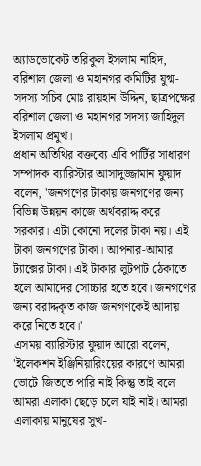অ্যাডভোকেট তরিকুল ইসলাম নাহিদ, বরিশাল জেলা ও মহানগর কমিটির যুগ্ম-সদস্য সচিব মোঃ রায়হান উদ্দিন, ছাত্রপক্ষের বরিশাল জেলা ও মহানগর সদস্য জাহিদুল ইসলাম প্রমুখ।
প্রধান অতিথির বক্তব্যে এবি পার্টির সাধারণ সম্পাদক ব্যারিস্টার আসাদুজ্জামান ফুয়াদ বলেন, 'জনগণের টাকায় জনগণের জন্য বিভিন্ন উন্নয়ন কাজে অর্থবরাদ্দ করে সরকার। এটা কোনো দলের টাকা নয়। এই টাকা জনগণের টাকা। আপনার-আমার ট্যাক্সের টাকা। এই টাকার লুটপাট ঠেকাতে হলে আমাদের সোচ্চার হতে হবে। জনগণের জন্য বরাদ্দকৃত কাজ জনগণকেই আদায় করে নিতে হবে।'
এসময় ব্যারিস্টার ফুয়াদ আরো বলেন, 'ইলেকশন ইঞ্জিনিয়ারিংয়ের কারণে আমরা ভোটে জিততে পারি নাই কিন্তু তাই বলে আমরা এলাকা ছেড়ে চলে যাই নাই। আমরা এলাকায় মানুষের সুখ-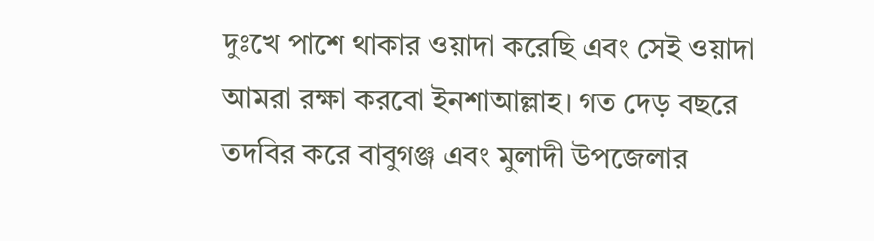দুঃখে পাশে থাকার ওয়াদা করেছি এবং সেই ওয়াদা আমরা রক্ষা করবো ইনশাআল্লাহ। গত দেড় বছরে তদবির করে বাবুগঞ্জ এবং মুলাদী উপজেলার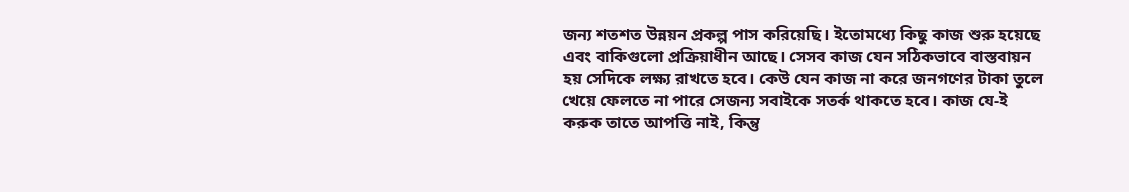জন্য শতশত উন্নয়ন প্রকল্প পাস করিয়েছি। ইতোমধ্যে কিছু কাজ শুরু হয়েছে এবং বাকিগুলো প্রক্রিয়াধীন আছে। সেসব কাজ যেন সঠিকভাবে বাস্তবায়ন হয় সেদিকে লক্ষ্য রাখতে হবে। কেউ যেন কাজ না করে জনগণের টাকা তুলে খেয়ে ফেলতে না পারে সেজন্য সবাইকে সতর্ক থাকতে হবে। কাজ যে-ই করুক তাতে আপত্তি নাই, কিন্তু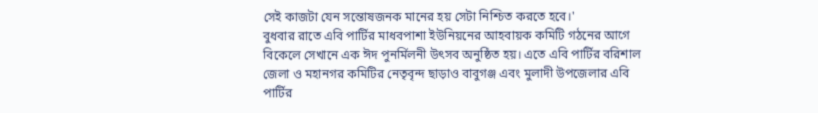সেই কাজটা যেন সন্তোষজনক মানের হয় সেটা নিশ্চিত করতে হবে।'
বুধবার রাতে এবি পার্টির মাধবপাশা ইউনিয়নের আহবায়ক কমিটি গঠনের আগে বিকেলে সেখানে এক ঈদ পুনর্মিলনী উৎসব অনুষ্ঠিত হয়। এতে এবি পার্টির বরিশাল জেলা ও মহানগর কমিটির নেতৃবৃন্দ ছাড়াও বাবুগঞ্জ এবং মুলাদী উপজেলার এবি পার্টির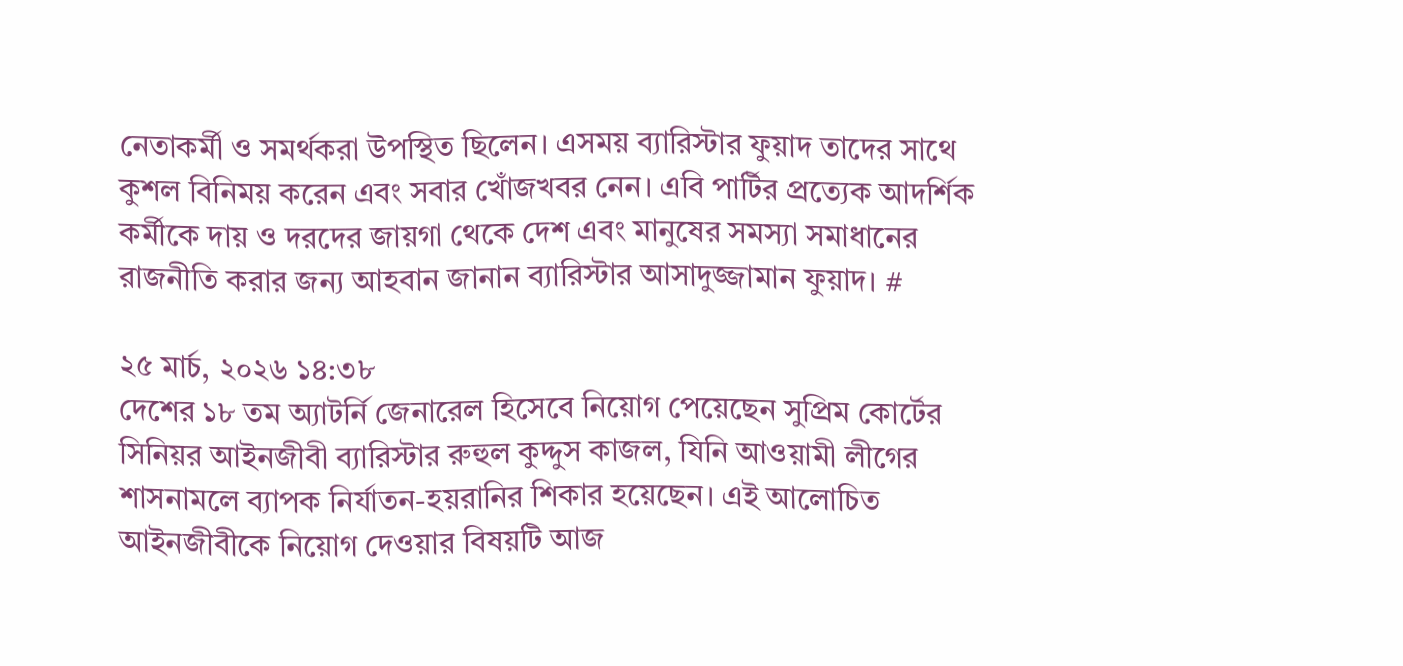নেতাকর্মী ও সমর্থকরা উপস্থিত ছিলেন। এসময় ব্যারিস্টার ফুয়াদ তাদের সাথে কুশল বিনিময় করেন এবং সবার খোঁজখবর নেন। এবি পার্টির প্রত্যেক আদর্শিক কর্মীকে দায় ও দরদের জায়গা থেকে দেশ এবং মানুষের সমস্যা সমাধানের রাজনীতি করার জন্য আহবান জানান ব্যারিস্টার আসাদুজ্জামান ফুয়াদ। #

২৫ মার্চ, ২০২৬ ১৪:৩৮
দেশের ১৮ তম অ্যাটর্নি জেনারেল হিসেবে নিয়োগ পেয়েছেন সুপ্রিম কোর্টের সিনিয়র আইনজীবী ব্যারিস্টার রুহুল কুদ্দুস কাজল, যিনি আওয়ামী লীগের শাসনামলে ব্যাপক নির্যাতন-হয়রানির শিকার হয়েছেন। এই আলোচিত আইনজীবীকে নিয়োগ দেওয়ার বিষয়টি আজ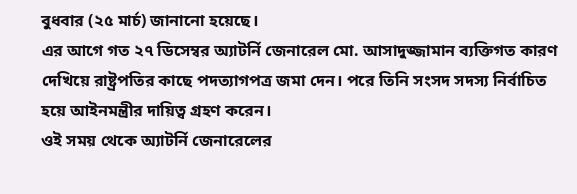বুধবার (২৫ মার্চ) জানানো হয়েছে।
এর আগে গত ২৭ ডিসেম্বর অ্যাটর্নি জেনারেল মো. আসাদুজ্জামান ব্যক্তিগত কারণ দেখিয়ে রাষ্ট্রপতির কাছে পদত্যাগপত্র জমা দেন। পরে তিনি সংসদ সদস্য নির্বাচিত হয়ে আইনমন্ত্রীর দায়িত্ব গ্রহণ করেন।
ওই সময় থেকে অ্যাটর্নি জেনারেলের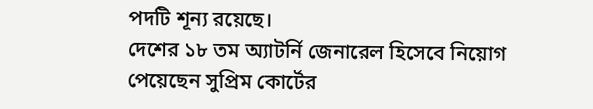পদটি শূন্য রয়েছে।
দেশের ১৮ তম অ্যাটর্নি জেনারেল হিসেবে নিয়োগ পেয়েছেন সুপ্রিম কোর্টের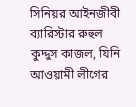সিনিয়র আইনজীবী ব্যারিস্টার রুহুল কুদ্দুস কাজল, যিনি আওয়ামী লীগের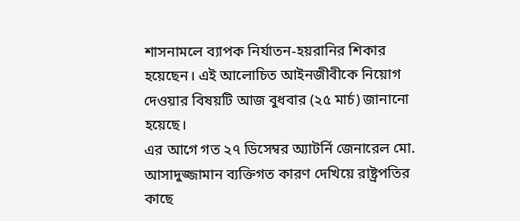শাসনামলে ব্যাপক নির্যাতন-হয়রানির শিকার হয়েছেন। এই আলোচিত আইনজীবীকে নিয়োগ দেওয়ার বিষয়টি আজ বুধবার (২৫ মার্চ) জানানো হয়েছে।
এর আগে গত ২৭ ডিসেম্বর অ্যাটর্নি জেনারেল মো. আসাদুজ্জামান ব্যক্তিগত কারণ দেখিয়ে রাষ্ট্রপতির কাছে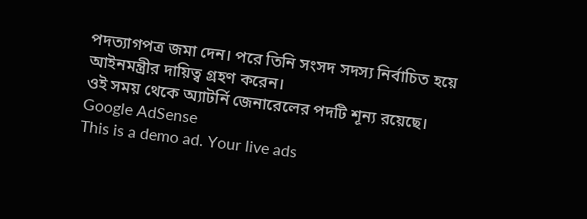পদত্যাগপত্র জমা দেন। পরে তিনি সংসদ সদস্য নির্বাচিত হয়ে আইনমন্ত্রীর দায়িত্ব গ্রহণ করেন।
ওই সময় থেকে অ্যাটর্নি জেনারেলের পদটি শূন্য রয়েছে।
Google AdSense
This is a demo ad. Your live ads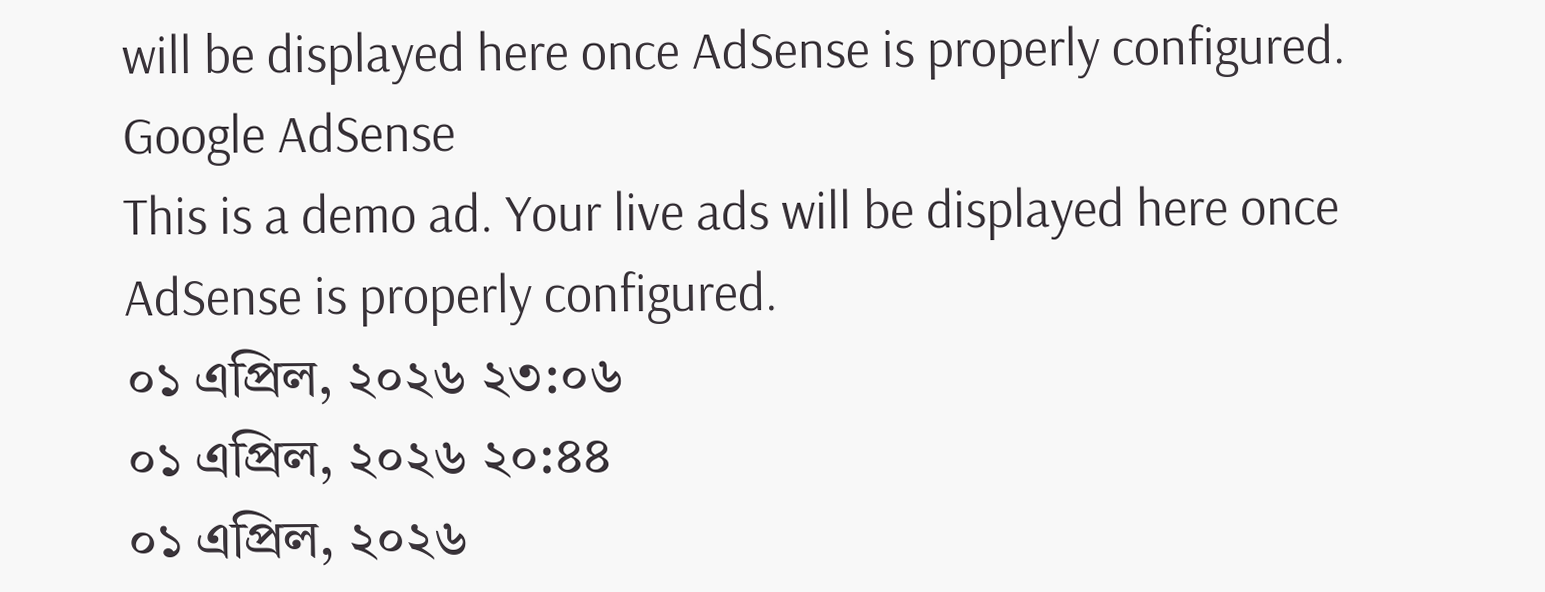will be displayed here once AdSense is properly configured.
Google AdSense
This is a demo ad. Your live ads will be displayed here once AdSense is properly configured.
০১ এপ্রিল, ২০২৬ ২৩:০৬
০১ এপ্রিল, ২০২৬ ২০:৪৪
০১ এপ্রিল, ২০২৬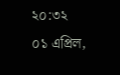২০:৩২
০১ এপ্রিল,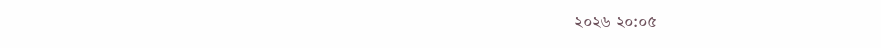২০২৬ ২০:০৫